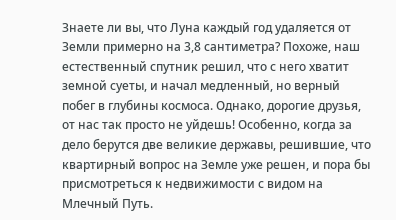Знаете ли вы, что Луна каждый год удаляется от Земли примерно на 3,8 сантиметра? Похоже, наш естественный спутник решил, что с него хватит земной суеты, и начал медленный, но верный побег в глубины космоса. Однако, дорогие друзья, от нас так просто не уйдешь! Особенно, когда за дело берутся две великие державы, решившие, что квартирный вопрос на Земле уже решен, и пора бы присмотреться к недвижимости с видом на Млечный Путь.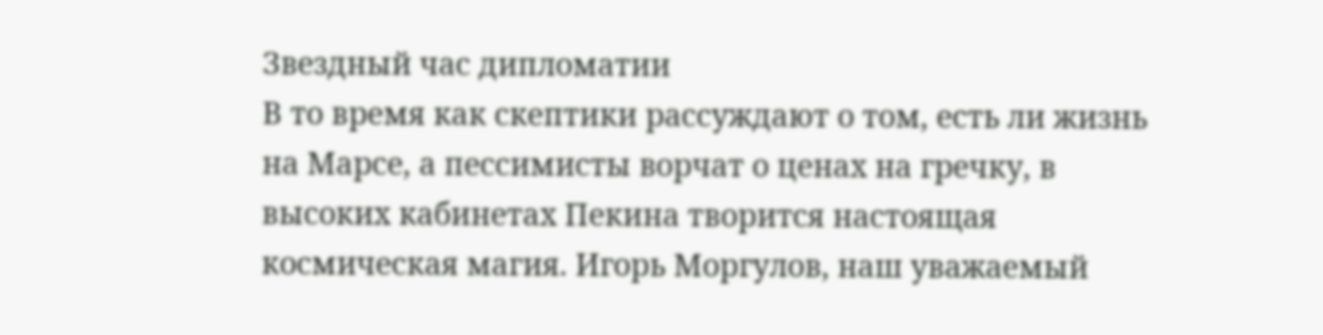Звездный час дипломатии
В то время как скептики рассуждают о том, есть ли жизнь на Марсе, а пессимисты ворчат о ценах на гречку, в высоких кабинетах Пекина творится настоящая космическая магия. Игорь Моргулов, наш уважаемый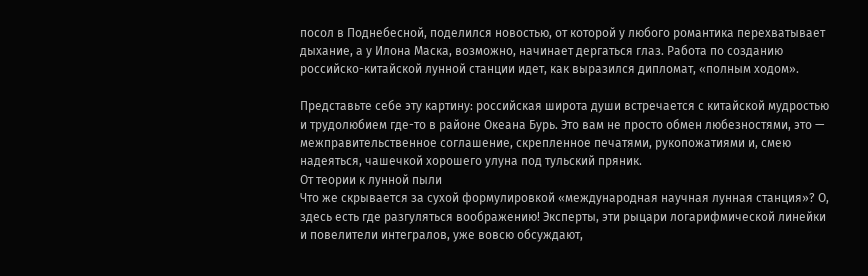посол в Поднебесной, поделился новостью, от которой у любого романтика перехватывает дыхание, а у Илона Маска, возможно, начинает дергаться глаз. Работа по созданию российско-китайской лунной станции идет, как выразился дипломат, «полным ходом».

Представьте себе эту картину: российская широта души встречается с китайской мудростью и трудолюбием где-то в районе Океана Бурь. Это вам не просто обмен любезностями, это — межправительственное соглашение, скрепленное печатями, рукопожатиями и, смею надеяться, чашечкой хорошего улуна под тульский пряник.
От теории к лунной пыли
Что же скрывается за сухой формулировкой «международная научная лунная станция»? О, здесь есть где разгуляться воображению! Эксперты, эти рыцари логарифмической линейки и повелители интегралов, уже вовсю обсуждают,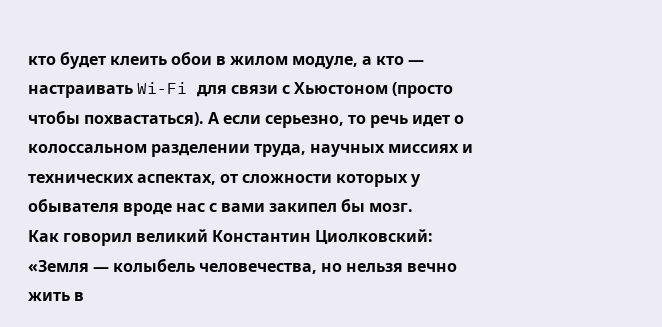кто будет клеить обои в жилом модуле, а кто — настраивать Wi-Fi для связи с Хьюстоном (просто чтобы похвастаться). А если серьезно, то речь идет о колоссальном разделении труда, научных миссиях и технических аспектах, от сложности которых у обывателя вроде нас с вами закипел бы мозг.
Как говорил великий Константин Циолковский: «Земля — колыбель человечества, но нельзя вечно жить в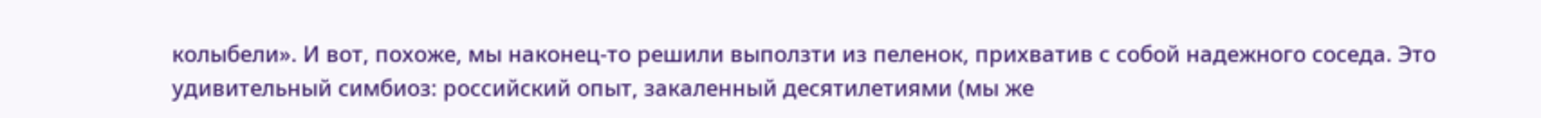колыбели». И вот, похоже, мы наконец-то решили выползти из пеленок, прихватив с собой надежного соседа. Это удивительный симбиоз: российский опыт, закаленный десятилетиями (мы же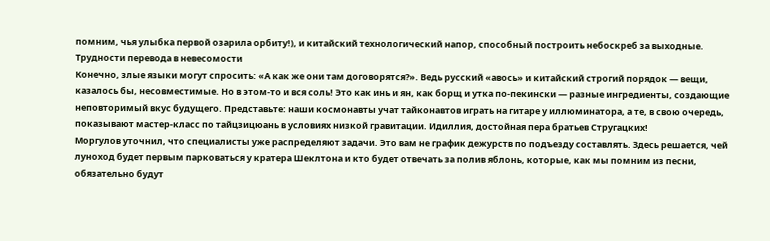помним, чья улыбка первой озарила орбиту!), и китайский технологический напор, способный построить небоскреб за выходные.
Трудности перевода в невесомости
Конечно, злые языки могут спросить: «А как же они там договорятся?». Ведь русский «авось» и китайский строгий порядок — вещи, казалось бы, несовместимые. Но в этом-то и вся соль! Это как инь и ян, как борщ и утка по-пекински — разные ингредиенты, создающие неповторимый вкус будущего. Представьте: наши космонавты учат тайконавтов играть на гитаре у иллюминатора, а те, в свою очередь, показывают мастер-класс по тайцзицюань в условиях низкой гравитации. Идиллия, достойная пера братьев Стругацких!
Моргулов уточнил, что специалисты уже распределяют задачи. Это вам не график дежурств по подъезду составлять. Здесь решается, чей луноход будет первым парковаться у кратера Шеклтона и кто будет отвечать за полив яблонь, которые, как мы помним из песни, обязательно будут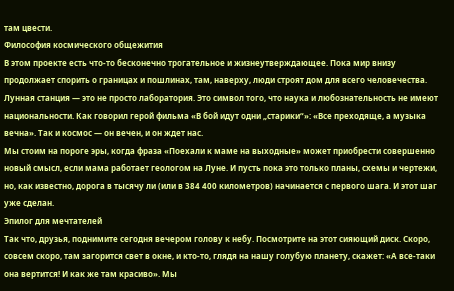там цвести.
Философия космического общежития
В этом проекте есть что-то бесконечно трогательное и жизнеутверждающее. Пока мир внизу продолжает спорить о границах и пошлинах, там, наверху, люди строят дом для всего человечества. Лунная станция — это не просто лаборатория. Это символ того, что наука и любознательность не имеют национальности. Как говорил герой фильма «В бой идут одни „старики“»: «Все преходяще, а музыка вечна». Так и космос — он вечен, и он ждет нас.
Мы стоим на пороге эры, когда фраза «Поехали к маме на выходные» может приобрести совершенно новый смысл, если мама работает геологом на Луне. И пусть пока это только планы, схемы и чертежи, но, как известно, дорога в тысячу ли (или в 384 400 километров) начинается с первого шага. И этот шаг уже сделан.
Эпилог для мечтателей
Так что, друзья, поднимите сегодня вечером голову к небу. Посмотрите на этот сияющий диск. Скоро, совсем скоро, там загорится свет в окне, и кто-то, глядя на нашу голубую планету, скажет: «А все-таки она вертится! И как же там красиво». Мы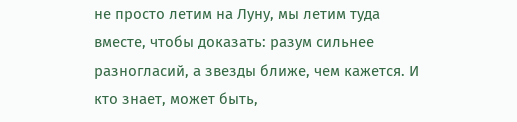не просто летим на Луну, мы летим туда вместе, чтобы доказать: разум сильнее разногласий, а звезды ближе, чем кажется. И кто знает, может быть,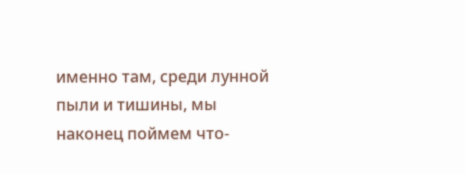именно там, среди лунной пыли и тишины, мы наконец поймем что-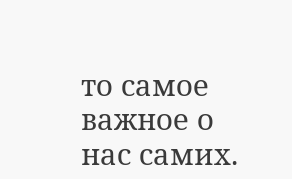то самое важное о нас самих.